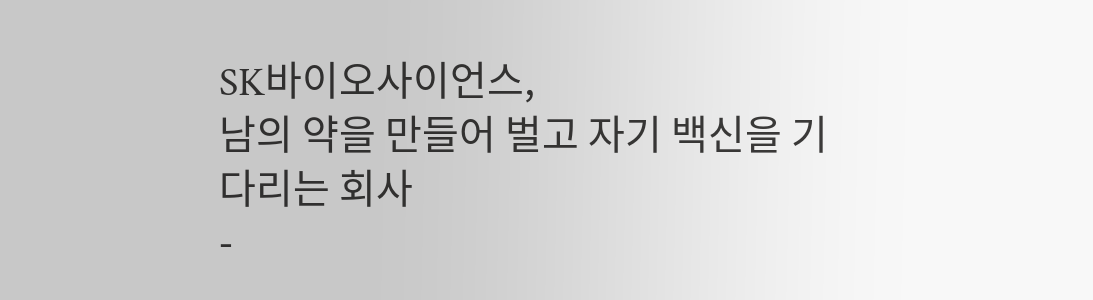SK바이오사이언스,
남의 약을 만들어 벌고 자기 백신을 기다리는 회사
-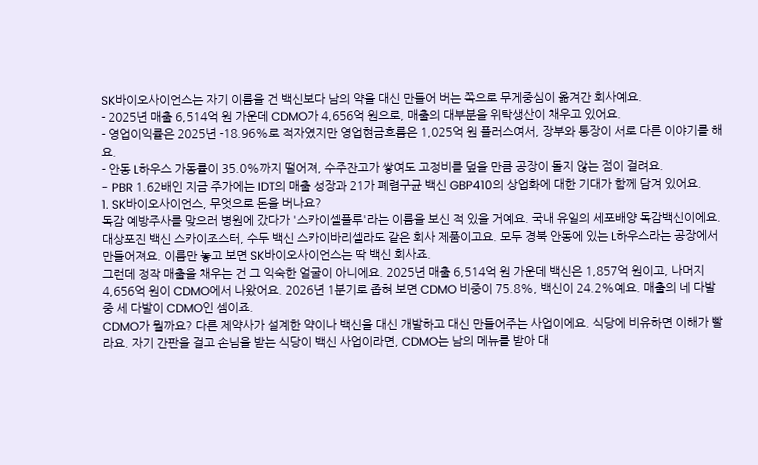SK바이오사이언스는 자기 이름을 건 백신보다 남의 약을 대신 만들어 버는 쪽으로 무게중심이 옮겨간 회사예요.
- 2025년 매출 6,514억 원 가운데 CDMO가 4,656억 원으로, 매출의 대부분을 위탁생산이 채우고 있어요.
- 영업이익률은 2025년 -18.96%로 적자였지만 영업현금흐름은 1,025억 원 플러스여서, 장부와 통장이 서로 다른 이야기를 해요.
- 안동 L하우스 가동률이 35.0%까지 떨어져, 수주잔고가 쌓여도 고정비를 덮을 만큼 공장이 돌지 않는 점이 걸려요.
- PBR 1.62배인 지금 주가에는 IDT의 매출 성장과 21가 폐렴구균 백신 GBP410의 상업화에 대한 기대가 함께 담겨 있어요.
1. SK바이오사이언스, 무엇으로 돈을 버나요?
독감 예방주사를 맞으러 병원에 갔다가 '스카이셀플루'라는 이름을 보신 적 있을 거예요. 국내 유일의 세포배양 독감백신이에요. 대상포진 백신 스카이조스터, 수두 백신 스카이바리셀라도 같은 회사 제품이고요. 모두 경북 안동에 있는 L하우스라는 공장에서 만들어져요. 이름만 놓고 보면 SK바이오사이언스는 딱 백신 회사죠.
그런데 정작 매출을 채우는 건 그 익숙한 얼굴이 아니에요. 2025년 매출 6,514억 원 가운데 백신은 1,857억 원이고, 나머지 4,656억 원이 CDMO에서 나왔어요. 2026년 1분기로 좁혀 보면 CDMO 비중이 75.8%, 백신이 24.2%예요. 매출의 네 다발 중 세 다발이 CDMO인 셈이죠.
CDMO가 뭘까요? 다른 제약사가 설계한 약이나 백신을 대신 개발하고 대신 만들어주는 사업이에요. 식당에 비유하면 이해가 빨라요. 자기 간판을 걸고 손님을 받는 식당이 백신 사업이라면, CDMO는 남의 메뉴를 받아 대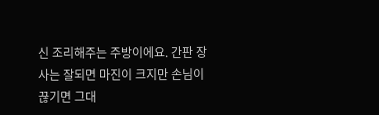신 조리해주는 주방이에요. 간판 장사는 잘되면 마진이 크지만 손님이 끊기면 그대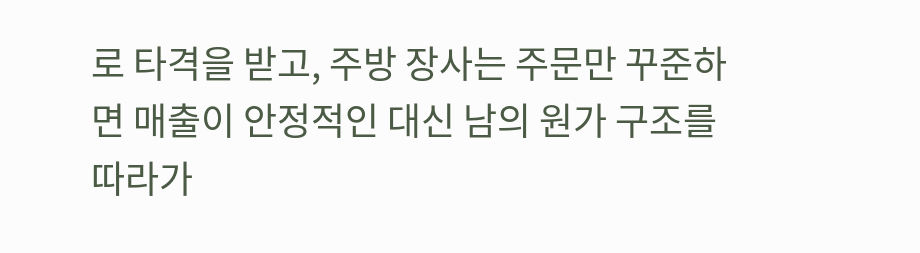로 타격을 받고, 주방 장사는 주문만 꾸준하면 매출이 안정적인 대신 남의 원가 구조를 따라가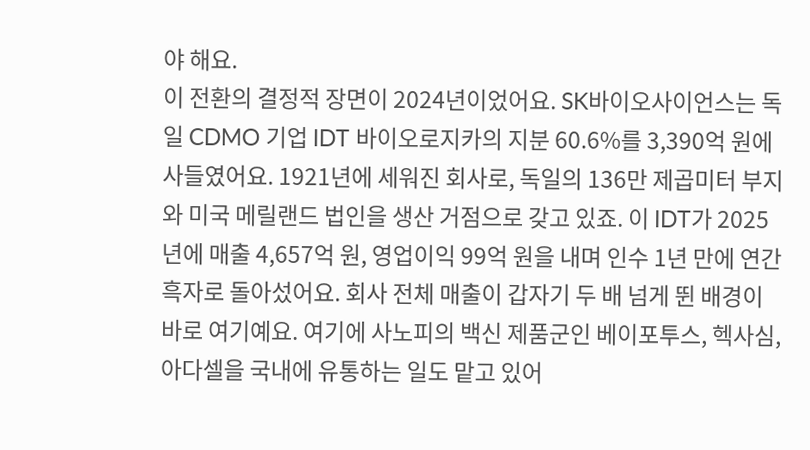야 해요.
이 전환의 결정적 장면이 2024년이었어요. SK바이오사이언스는 독일 CDMO 기업 IDT 바이오로지카의 지분 60.6%를 3,390억 원에 사들였어요. 1921년에 세워진 회사로, 독일의 136만 제곱미터 부지와 미국 메릴랜드 법인을 생산 거점으로 갖고 있죠. 이 IDT가 2025년에 매출 4,657억 원, 영업이익 99억 원을 내며 인수 1년 만에 연간 흑자로 돌아섰어요. 회사 전체 매출이 갑자기 두 배 넘게 뛴 배경이 바로 여기예요. 여기에 사노피의 백신 제품군인 베이포투스, 헥사심, 아다셀을 국내에 유통하는 일도 맡고 있어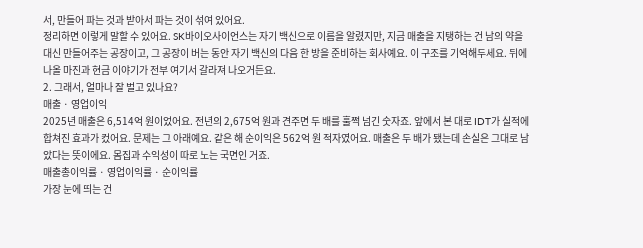서, 만들어 파는 것과 받아서 파는 것이 섞여 있어요.
정리하면 이렇게 말할 수 있어요. SK바이오사이언스는 자기 백신으로 이름을 알렸지만, 지금 매출을 지탱하는 건 남의 약을 대신 만들어주는 공장이고, 그 공장이 버는 동안 자기 백신의 다음 한 방을 준비하는 회사예요. 이 구조를 기억해두세요. 뒤에 나올 마진과 현금 이야기가 전부 여기서 갈라져 나오거든요.
2. 그래서, 얼마나 잘 벌고 있나요?
매출 · 영업이익
2025년 매출은 6,514억 원이었어요. 전년의 2,675억 원과 견주면 두 배를 훌쩍 넘긴 숫자죠. 앞에서 본 대로 IDT가 실적에 합쳐진 효과가 컸어요. 문제는 그 아래예요. 같은 해 순이익은 562억 원 적자였어요. 매출은 두 배가 됐는데 손실은 그대로 남았다는 뜻이에요. 몸집과 수익성이 따로 노는 국면인 거죠.
매출총이익률 · 영업이익률 · 순이익률
가장 눈에 띄는 건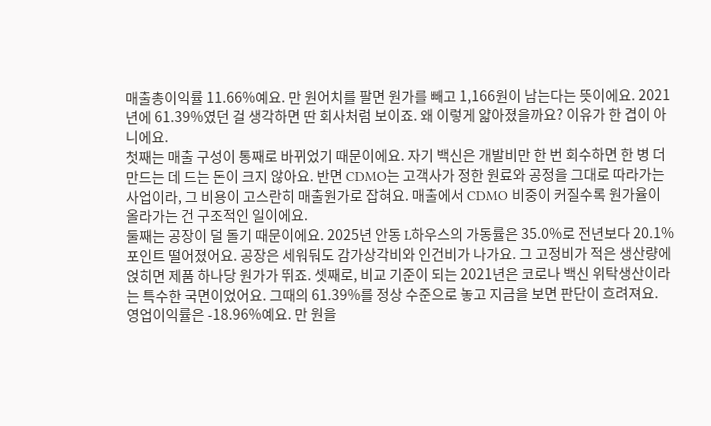매출총이익률 11.66%예요. 만 원어치를 팔면 원가를 빼고 1,166원이 남는다는 뜻이에요. 2021년에 61.39%였던 걸 생각하면 딴 회사처럼 보이죠. 왜 이렇게 얇아졌을까요? 이유가 한 겹이 아니에요.
첫째는 매출 구성이 통째로 바뀌었기 때문이에요. 자기 백신은 개발비만 한 번 회수하면 한 병 더 만드는 데 드는 돈이 크지 않아요. 반면 CDMO는 고객사가 정한 원료와 공정을 그대로 따라가는 사업이라, 그 비용이 고스란히 매출원가로 잡혀요. 매출에서 CDMO 비중이 커질수록 원가율이 올라가는 건 구조적인 일이에요.
둘째는 공장이 덜 돌기 때문이에요. 2025년 안동 L하우스의 가동률은 35.0%로 전년보다 20.1%포인트 떨어졌어요. 공장은 세워둬도 감가상각비와 인건비가 나가요. 그 고정비가 적은 생산량에 얹히면 제품 하나당 원가가 뛰죠. 셋째로, 비교 기준이 되는 2021년은 코로나 백신 위탁생산이라는 특수한 국면이었어요. 그때의 61.39%를 정상 수준으로 놓고 지금을 보면 판단이 흐려져요.
영업이익률은 -18.96%예요. 만 원을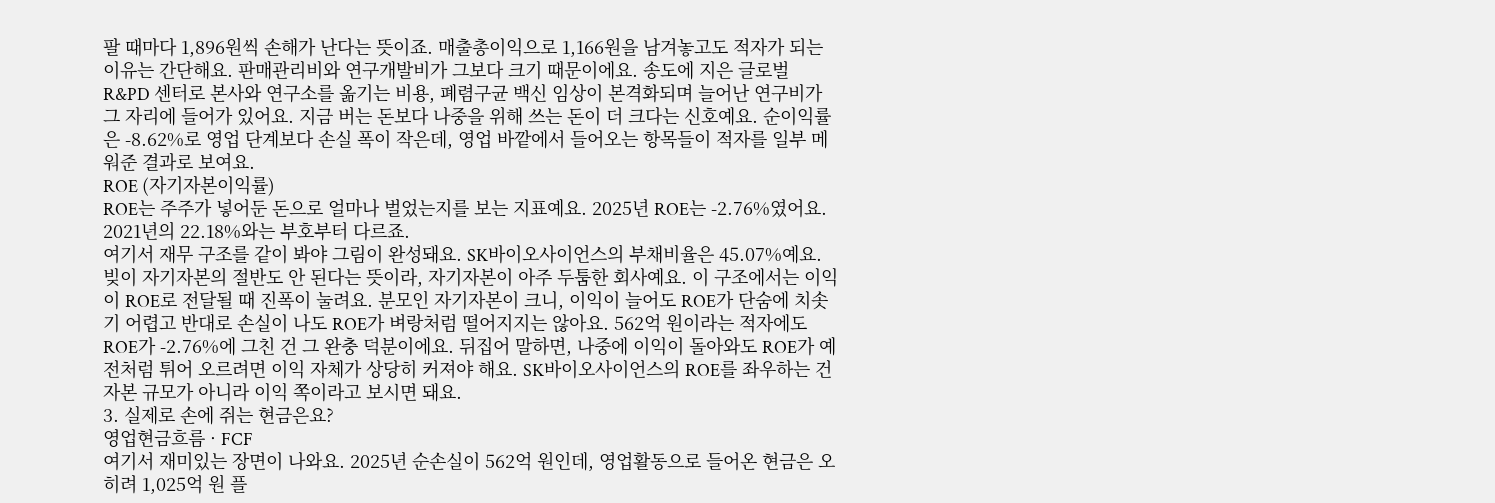팔 때마다 1,896원씩 손해가 난다는 뜻이죠. 매출총이익으로 1,166원을 남겨놓고도 적자가 되는 이유는 간단해요. 판매관리비와 연구개발비가 그보다 크기 때문이에요. 송도에 지은 글로벌 R&PD 센터로 본사와 연구소를 옮기는 비용, 폐렴구균 백신 임상이 본격화되며 늘어난 연구비가 그 자리에 들어가 있어요. 지금 버는 돈보다 나중을 위해 쓰는 돈이 더 크다는 신호예요. 순이익률은 -8.62%로 영업 단계보다 손실 폭이 작은데, 영업 바깥에서 들어오는 항목들이 적자를 일부 메워준 결과로 보여요.
ROE (자기자본이익률)
ROE는 주주가 넣어둔 돈으로 얼마나 벌었는지를 보는 지표예요. 2025년 ROE는 -2.76%였어요. 2021년의 22.18%와는 부호부터 다르죠.
여기서 재무 구조를 같이 봐야 그림이 완성돼요. SK바이오사이언스의 부채비율은 45.07%예요. 빚이 자기자본의 절반도 안 된다는 뜻이라, 자기자본이 아주 두툼한 회사예요. 이 구조에서는 이익이 ROE로 전달될 때 진폭이 눌려요. 분모인 자기자본이 크니, 이익이 늘어도 ROE가 단숨에 치솟기 어렵고 반대로 손실이 나도 ROE가 벼랑처럼 떨어지지는 않아요. 562억 원이라는 적자에도 ROE가 -2.76%에 그친 건 그 완충 덕분이에요. 뒤집어 말하면, 나중에 이익이 돌아와도 ROE가 예전처럼 튀어 오르려면 이익 자체가 상당히 커져야 해요. SK바이오사이언스의 ROE를 좌우하는 건 자본 규모가 아니라 이익 쪽이라고 보시면 돼요.
3. 실제로 손에 쥐는 현금은요?
영업현금흐름 · FCF
여기서 재미있는 장면이 나와요. 2025년 순손실이 562억 원인데, 영업활동으로 들어온 현금은 오히려 1,025억 원 플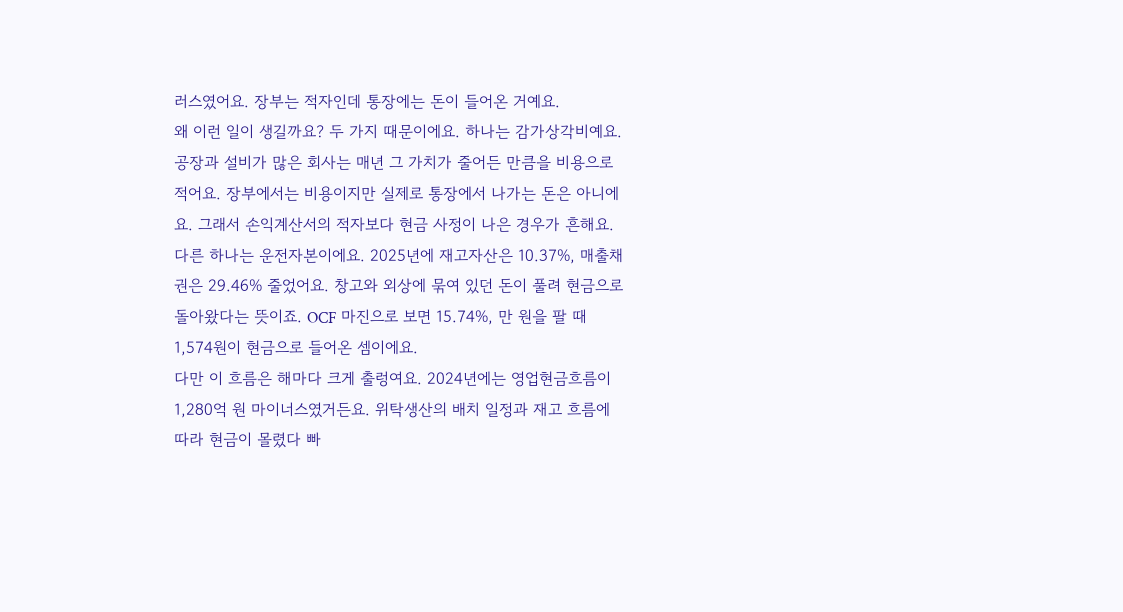러스였어요. 장부는 적자인데 통장에는 돈이 들어온 거예요.
왜 이런 일이 생길까요? 두 가지 때문이에요. 하나는 감가상각비예요. 공장과 설비가 많은 회사는 매년 그 가치가 줄어든 만큼을 비용으로 적어요. 장부에서는 비용이지만 실제로 통장에서 나가는 돈은 아니에요. 그래서 손익계산서의 적자보다 현금 사정이 나은 경우가 흔해요. 다른 하나는 운전자본이에요. 2025년에 재고자산은 10.37%, 매출채권은 29.46% 줄었어요. 창고와 외상에 묶여 있던 돈이 풀려 현금으로 돌아왔다는 뜻이죠. OCF 마진으로 보면 15.74%, 만 원을 팔 때 1,574원이 현금으로 들어온 셈이에요.
다만 이 흐름은 해마다 크게 출렁여요. 2024년에는 영업현금흐름이 1,280억 원 마이너스였거든요. 위탁생산의 배치 일정과 재고 흐름에 따라 현금이 몰렸다 빠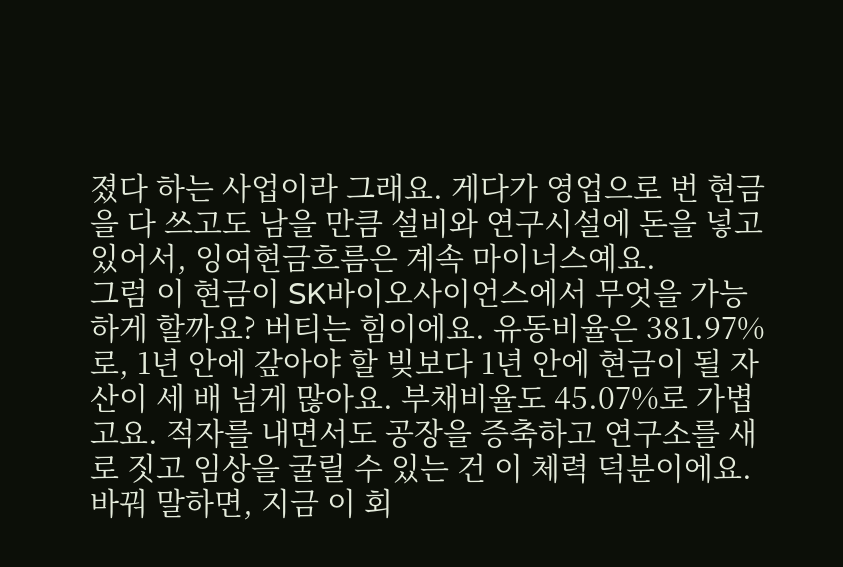졌다 하는 사업이라 그래요. 게다가 영업으로 번 현금을 다 쓰고도 남을 만큼 설비와 연구시설에 돈을 넣고 있어서, 잉여현금흐름은 계속 마이너스예요.
그럼 이 현금이 SK바이오사이언스에서 무엇을 가능하게 할까요? 버티는 힘이에요. 유동비율은 381.97%로, 1년 안에 갚아야 할 빚보다 1년 안에 현금이 될 자산이 세 배 넘게 많아요. 부채비율도 45.07%로 가볍고요. 적자를 내면서도 공장을 증축하고 연구소를 새로 짓고 임상을 굴릴 수 있는 건 이 체력 덕분이에요. 바꿔 말하면, 지금 이 회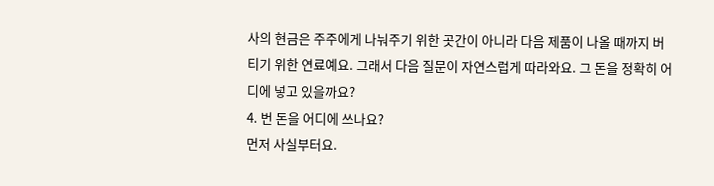사의 현금은 주주에게 나눠주기 위한 곳간이 아니라 다음 제품이 나올 때까지 버티기 위한 연료예요. 그래서 다음 질문이 자연스럽게 따라와요. 그 돈을 정확히 어디에 넣고 있을까요?
4. 번 돈을 어디에 쓰나요?
먼저 사실부터요.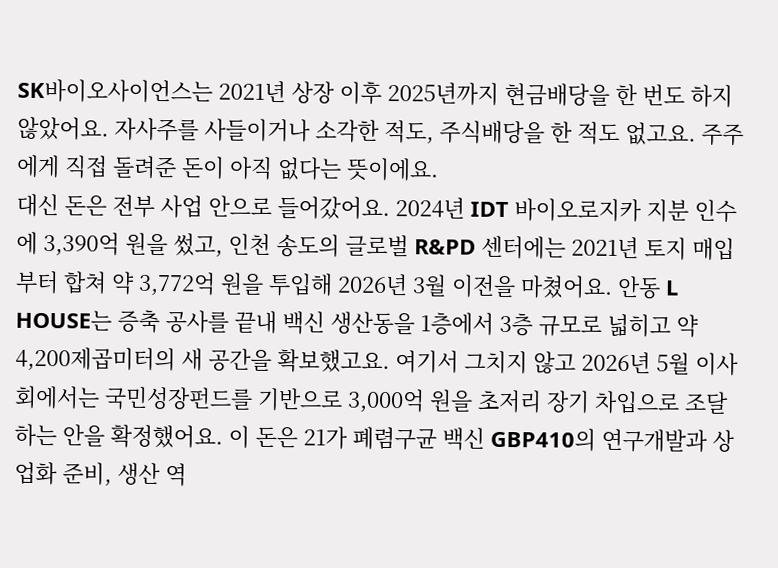SK바이오사이언스는 2021년 상장 이후 2025년까지 현금배당을 한 번도 하지 않았어요. 자사주를 사들이거나 소각한 적도, 주식배당을 한 적도 없고요. 주주에게 직접 돌려준 돈이 아직 없다는 뜻이에요.
대신 돈은 전부 사업 안으로 들어갔어요. 2024년 IDT 바이오로지카 지분 인수에 3,390억 원을 썼고, 인천 송도의 글로벌 R&PD 센터에는 2021년 토지 매입부터 합쳐 약 3,772억 원을 투입해 2026년 3월 이전을 마쳤어요. 안동 L HOUSE는 증축 공사를 끝내 백신 생산동을 1층에서 3층 규모로 넓히고 약 4,200제곱미터의 새 공간을 확보했고요. 여기서 그치지 않고 2026년 5월 이사회에서는 국민성장펀드를 기반으로 3,000억 원을 초저리 장기 차입으로 조달하는 안을 확정했어요. 이 돈은 21가 폐렴구균 백신 GBP410의 연구개발과 상업화 준비, 생산 역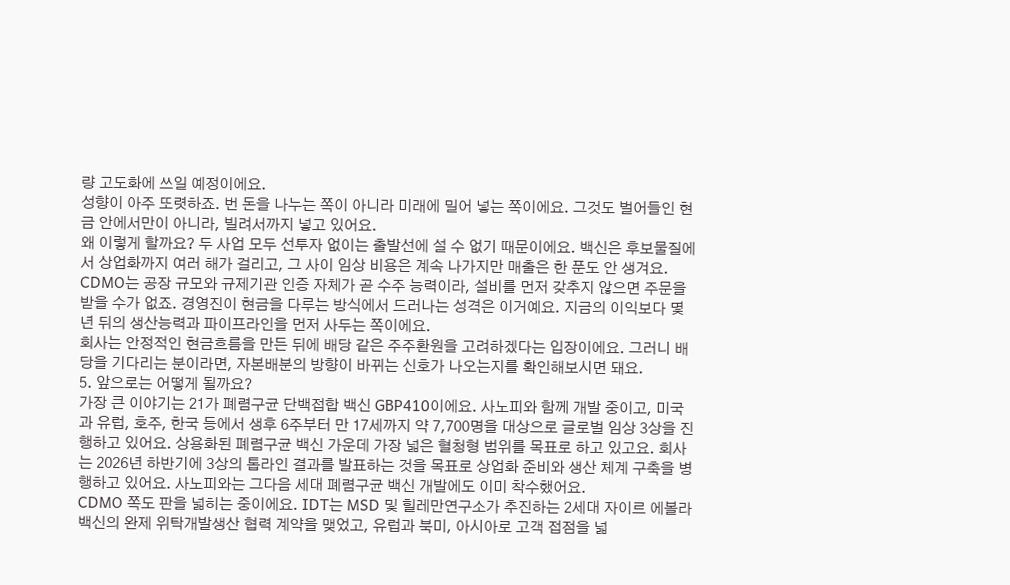량 고도화에 쓰일 예정이에요.
성향이 아주 또렷하죠. 번 돈을 나누는 쪽이 아니라 미래에 밀어 넣는 쪽이에요. 그것도 벌어들인 현금 안에서만이 아니라, 빌려서까지 넣고 있어요.
왜 이렇게 할까요? 두 사업 모두 선투자 없이는 출발선에 설 수 없기 때문이에요. 백신은 후보물질에서 상업화까지 여러 해가 걸리고, 그 사이 임상 비용은 계속 나가지만 매출은 한 푼도 안 생겨요. CDMO는 공장 규모와 규제기관 인증 자체가 곧 수주 능력이라, 설비를 먼저 갖추지 않으면 주문을 받을 수가 없죠. 경영진이 현금을 다루는 방식에서 드러나는 성격은 이거예요. 지금의 이익보다 몇 년 뒤의 생산능력과 파이프라인을 먼저 사두는 쪽이에요.
회사는 안정적인 현금흐름을 만든 뒤에 배당 같은 주주환원을 고려하겠다는 입장이에요. 그러니 배당을 기다리는 분이라면, 자본배분의 방향이 바뀌는 신호가 나오는지를 확인해보시면 돼요.
5. 앞으로는 어떻게 될까요?
가장 큰 이야기는 21가 폐렴구균 단백접합 백신 GBP410이에요. 사노피와 함께 개발 중이고, 미국과 유럽, 호주, 한국 등에서 생후 6주부터 만 17세까지 약 7,700명을 대상으로 글로벌 임상 3상을 진행하고 있어요. 상용화된 폐렴구균 백신 가운데 가장 넓은 혈청형 범위를 목표로 하고 있고요. 회사는 2026년 하반기에 3상의 톱라인 결과를 발표하는 것을 목표로 상업화 준비와 생산 체계 구축을 병행하고 있어요. 사노피와는 그다음 세대 폐렴구균 백신 개발에도 이미 착수했어요.
CDMO 쪽도 판을 넓히는 중이에요. IDT는 MSD 및 힐레만연구소가 추진하는 2세대 자이르 에볼라 백신의 완제 위탁개발생산 협력 계약을 맺었고, 유럽과 북미, 아시아로 고객 접점을 넓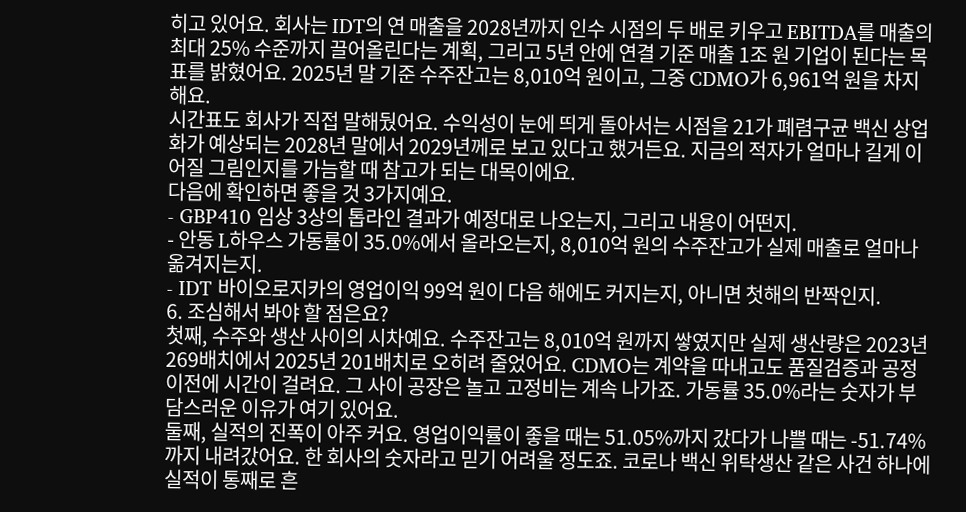히고 있어요. 회사는 IDT의 연 매출을 2028년까지 인수 시점의 두 배로 키우고 EBITDA를 매출의 최대 25% 수준까지 끌어올린다는 계획, 그리고 5년 안에 연결 기준 매출 1조 원 기업이 된다는 목표를 밝혔어요. 2025년 말 기준 수주잔고는 8,010억 원이고, 그중 CDMO가 6,961억 원을 차지해요.
시간표도 회사가 직접 말해뒀어요. 수익성이 눈에 띄게 돌아서는 시점을 21가 폐렴구균 백신 상업화가 예상되는 2028년 말에서 2029년께로 보고 있다고 했거든요. 지금의 적자가 얼마나 길게 이어질 그림인지를 가늠할 때 참고가 되는 대목이에요.
다음에 확인하면 좋을 것 3가지예요.
- GBP410 임상 3상의 톱라인 결과가 예정대로 나오는지, 그리고 내용이 어떤지.
- 안동 L하우스 가동률이 35.0%에서 올라오는지, 8,010억 원의 수주잔고가 실제 매출로 얼마나 옮겨지는지.
- IDT 바이오로지카의 영업이익 99억 원이 다음 해에도 커지는지, 아니면 첫해의 반짝인지.
6. 조심해서 봐야 할 점은요?
첫째, 수주와 생산 사이의 시차예요. 수주잔고는 8,010억 원까지 쌓였지만 실제 생산량은 2023년 269배치에서 2025년 201배치로 오히려 줄었어요. CDMO는 계약을 따내고도 품질검증과 공정이전에 시간이 걸려요. 그 사이 공장은 놀고 고정비는 계속 나가죠. 가동률 35.0%라는 숫자가 부담스러운 이유가 여기 있어요.
둘째, 실적의 진폭이 아주 커요. 영업이익률이 좋을 때는 51.05%까지 갔다가 나쁠 때는 -51.74%까지 내려갔어요. 한 회사의 숫자라고 믿기 어려울 정도죠. 코로나 백신 위탁생산 같은 사건 하나에 실적이 통째로 흔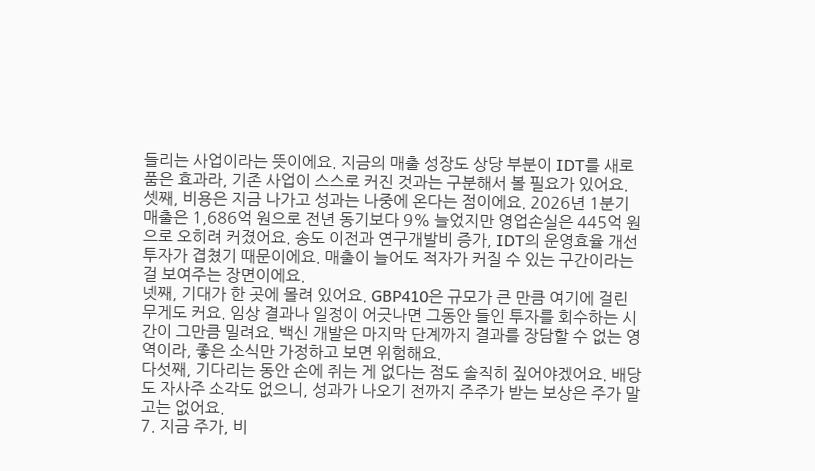들리는 사업이라는 뜻이에요. 지금의 매출 성장도 상당 부분이 IDT를 새로 품은 효과라, 기존 사업이 스스로 커진 것과는 구분해서 볼 필요가 있어요.
셋째, 비용은 지금 나가고 성과는 나중에 온다는 점이에요. 2026년 1분기 매출은 1,686억 원으로 전년 동기보다 9% 늘었지만 영업손실은 445억 원으로 오히려 커졌어요. 송도 이전과 연구개발비 증가, IDT의 운영효율 개선 투자가 겹쳤기 때문이에요. 매출이 늘어도 적자가 커질 수 있는 구간이라는 걸 보여주는 장면이에요.
넷째, 기대가 한 곳에 몰려 있어요. GBP410은 규모가 큰 만큼 여기에 걸린 무게도 커요. 임상 결과나 일정이 어긋나면 그동안 들인 투자를 회수하는 시간이 그만큼 밀려요. 백신 개발은 마지막 단계까지 결과를 장담할 수 없는 영역이라, 좋은 소식만 가정하고 보면 위험해요.
다섯째, 기다리는 동안 손에 쥐는 게 없다는 점도 솔직히 짚어야겠어요. 배당도 자사주 소각도 없으니, 성과가 나오기 전까지 주주가 받는 보상은 주가 말고는 없어요.
7. 지금 주가, 비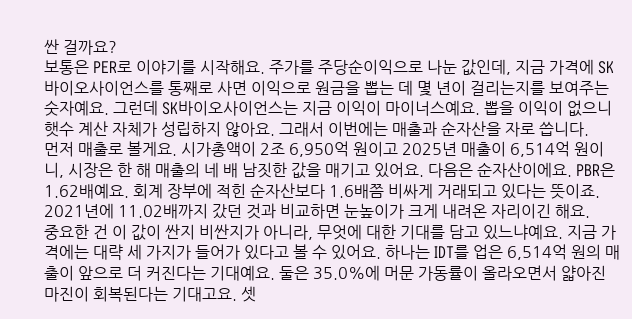싼 걸까요?
보통은 PER로 이야기를 시작해요. 주가를 주당순이익으로 나눈 값인데, 지금 가격에 SK바이오사이언스를 통째로 사면 이익으로 원금을 뽑는 데 몇 년이 걸리는지를 보여주는 숫자예요. 그런데 SK바이오사이언스는 지금 이익이 마이너스예요. 뽑을 이익이 없으니 햇수 계산 자체가 성립하지 않아요. 그래서 이번에는 매출과 순자산을 자로 씁니다.
먼저 매출로 볼게요. 시가총액이 2조 6,950억 원이고 2025년 매출이 6,514억 원이니, 시장은 한 해 매출의 네 배 남짓한 값을 매기고 있어요. 다음은 순자산이에요. PBR은 1.62배예요. 회계 장부에 적힌 순자산보다 1.6배쯤 비싸게 거래되고 있다는 뜻이죠. 2021년에 11.02배까지 갔던 것과 비교하면 눈높이가 크게 내려온 자리이긴 해요.
중요한 건 이 값이 싼지 비싼지가 아니라, 무엇에 대한 기대를 담고 있느냐예요. 지금 가격에는 대략 세 가지가 들어가 있다고 볼 수 있어요. 하나는 IDT를 업은 6,514억 원의 매출이 앞으로 더 커진다는 기대예요. 둘은 35.0%에 머문 가동률이 올라오면서 얇아진 마진이 회복된다는 기대고요. 셋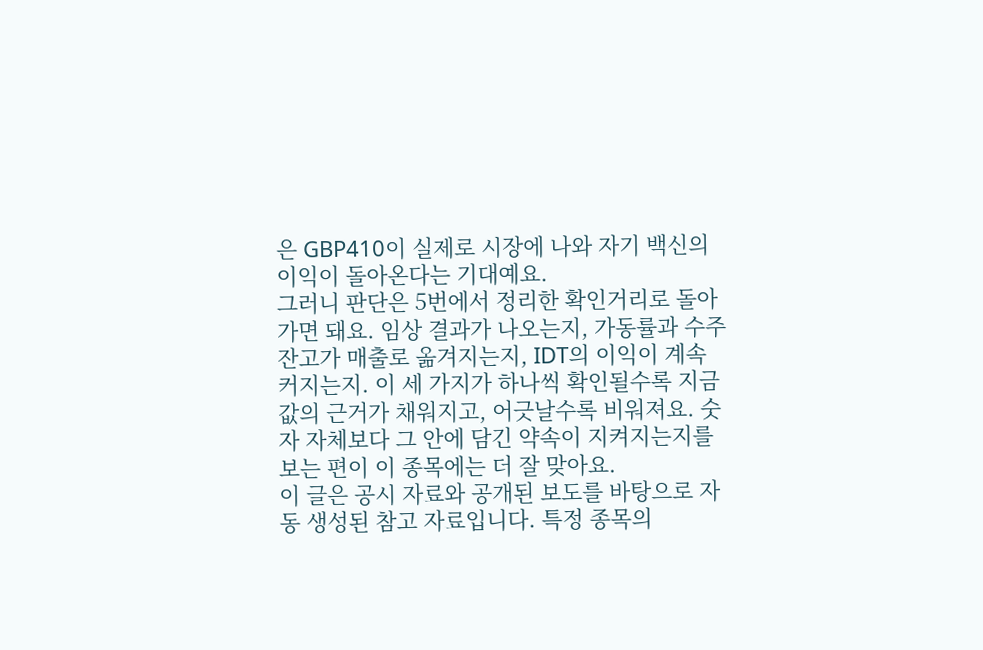은 GBP410이 실제로 시장에 나와 자기 백신의 이익이 돌아온다는 기대예요.
그러니 판단은 5번에서 정리한 확인거리로 돌아가면 돼요. 임상 결과가 나오는지, 가동률과 수주잔고가 매출로 옮겨지는지, IDT의 이익이 계속 커지는지. 이 세 가지가 하나씩 확인될수록 지금 값의 근거가 채워지고, 어긋날수록 비워져요. 숫자 자체보다 그 안에 담긴 약속이 지켜지는지를 보는 편이 이 종목에는 더 잘 맞아요.
이 글은 공시 자료와 공개된 보도를 바탕으로 자동 생성된 참고 자료입니다. 특정 종목의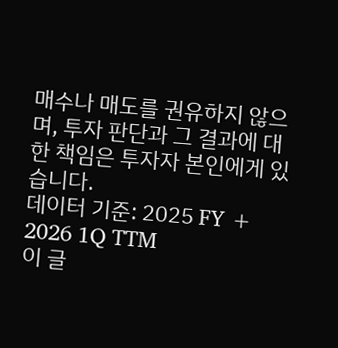매수나 매도를 권유하지 않으며, 투자 판단과 그 결과에 대한 책임은 투자자 본인에게 있습니다.
데이터 기준: 2025 FY + 2026 1Q TTM
이 글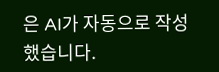은 AI가 자동으로 작성했습니다.